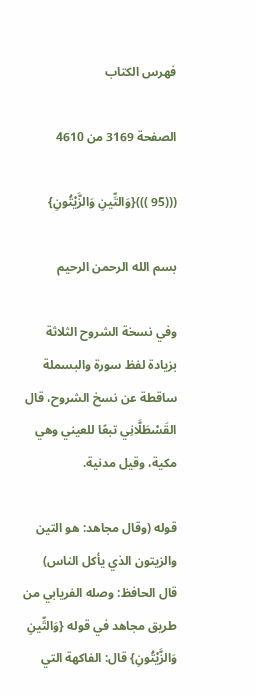فهرس الكتاب

الصفحة 3169 من 4610

(((95 ))){وَالتِّينِ وَالزَّيْتُونِ}

بسم الله الرحمن الرحيم

وفي نسخة الشروح الثلاثة بزيادة لفظ سورة والبسملة ساقطة عن نسخ الشروح، قال القَسْطَلَّانِي تبعًا للعيني وهي مكية، وقيل مدنية.

قوله (وقال مجاهد: هو التين والزيتون الذي يأكل الناس) قال الحافظ: وصله الفريابي من طريق مجاهد في قوله {وَالتِّينِ وَالزَّيْتُونِ} قال: الفاكهة التي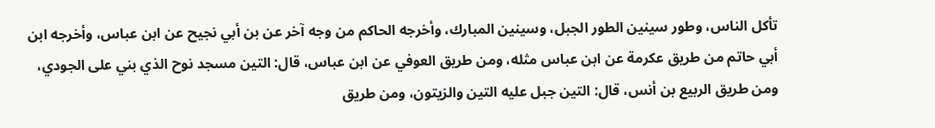تأكل الناس، وطور سينين الطور الجبل، وسينين المبارك، وأخرجه الحاكم من وجه آخر عن بن أبي نجيح عن ابن عباس، وأخرجه ابن أبي حاتم من طريق عكرمة عن ابن عباس مثله، ومن طريق العوفي عن ابن عباس، قال: التين مسجد نوح الذي بني على الجودي، ومن طريق الربيع بن أنس، قال: التين جبل عليه التين والزيتون، ومن طريق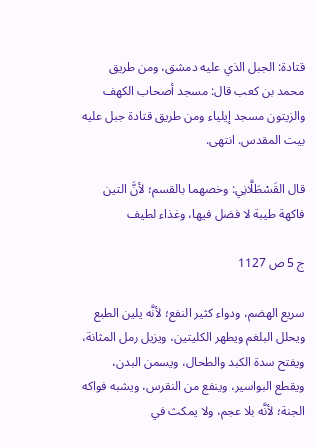قتادة: الجبل الذي عليه دمشق، ومن طريق محمد بن كعب قال: مسجد أصحاب الكهف والزيتون مسجد إيلياء ومن طريق قتادة جبل عليه بيت المقدس. انتهى.

قال القَسْطَلَّانِي: وخصهما بالقسم؛ لأنَّ التين فاكهة طيبة لا فضل فيها، وغذاء لطيف

ج 5 ص 1127

سريع الهضم، ودواء كثير النفع؛ لأنَّه يلين الطبع ويحلل البلغم ويطهر الكليتين، ويزيل رمل المثانة، ويفتح سدة الكبد والطحال، ويسمن البدن، ويقطع البواسير، وينفع من النقرس، ويشبه فواكه الجنة؛ لأنَّه بلا عجم، ولا يمكث في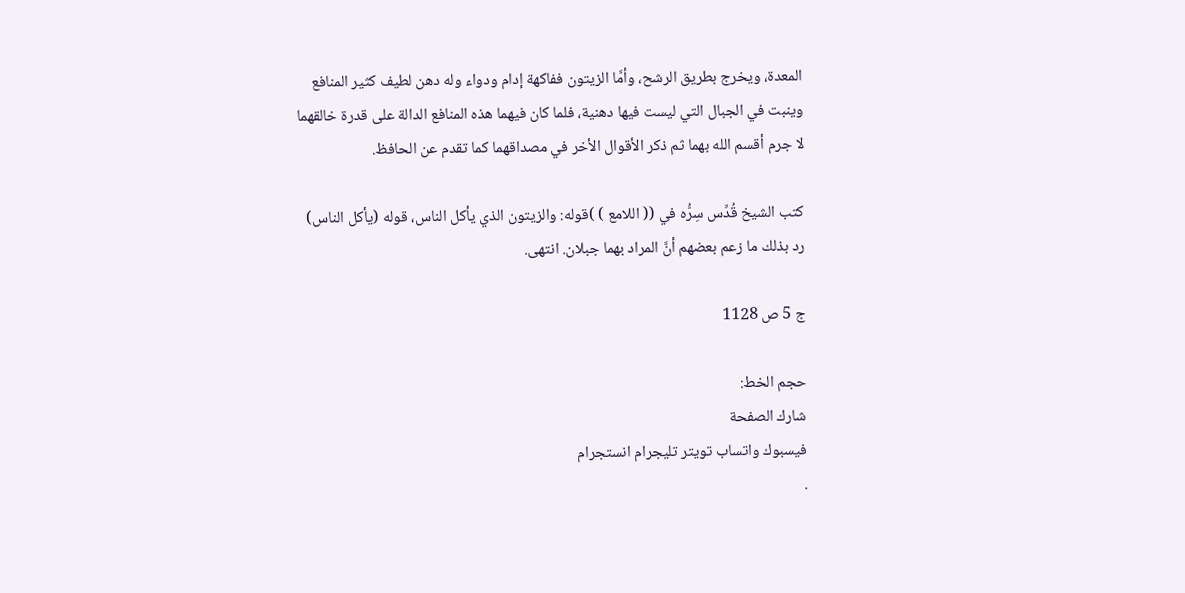المعدة، ويخرج بطريق الرشح، وأمَّا الزيتون ففاكهة إدام ودواء وله دهن لطيف كثير المنافع وينبت في الجبال التي ليست فيها دهنية، فلما كان فيهما هذه المنافع الدالة على قدرة خالقهما لا جرم أقسم الله بهما ثم ذكر الأقوال الأخر في مصداقهما كما تقدم عن الحافظ.

كتب الشيخ قُدِّس سِرُّه في (( اللامع ) )قوله: والزيتون الذي يأكل الناس، قوله (يأكل الناس) رد بذلك ما زعم بعضهم أنَّ المراد بهما جبلان. انتهى.

ج 5 ص 1128

حجم الخط:
شارك الصفحة
فيسبوك واتساب تويتر تليجرام انستجرام
.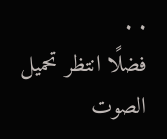. .
فضلًا انتظر تحميل الصوت